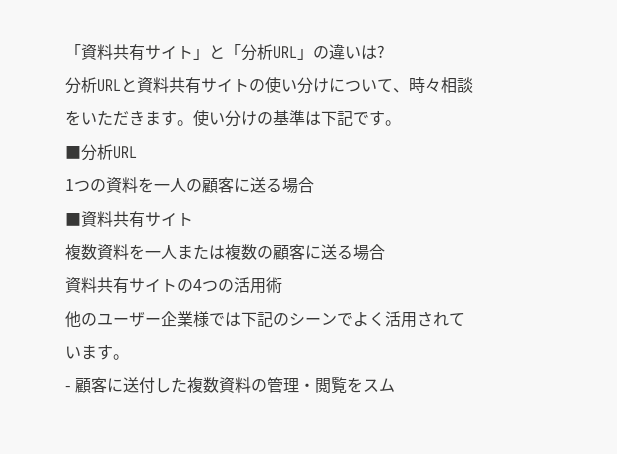「資料共有サイト」と「分析URL」の違いは?
分析URLと資料共有サイトの使い分けについて、時々相談をいただきます。使い分けの基準は下記です。
■分析URL
1つの資料を一人の顧客に送る場合
■資料共有サイト
複数資料を一人または複数の顧客に送る場合
資料共有サイトの4つの活用術
他のユーザー企業様では下記のシーンでよく活用されています。
- 顧客に送付した複数資料の管理・閲覧をスム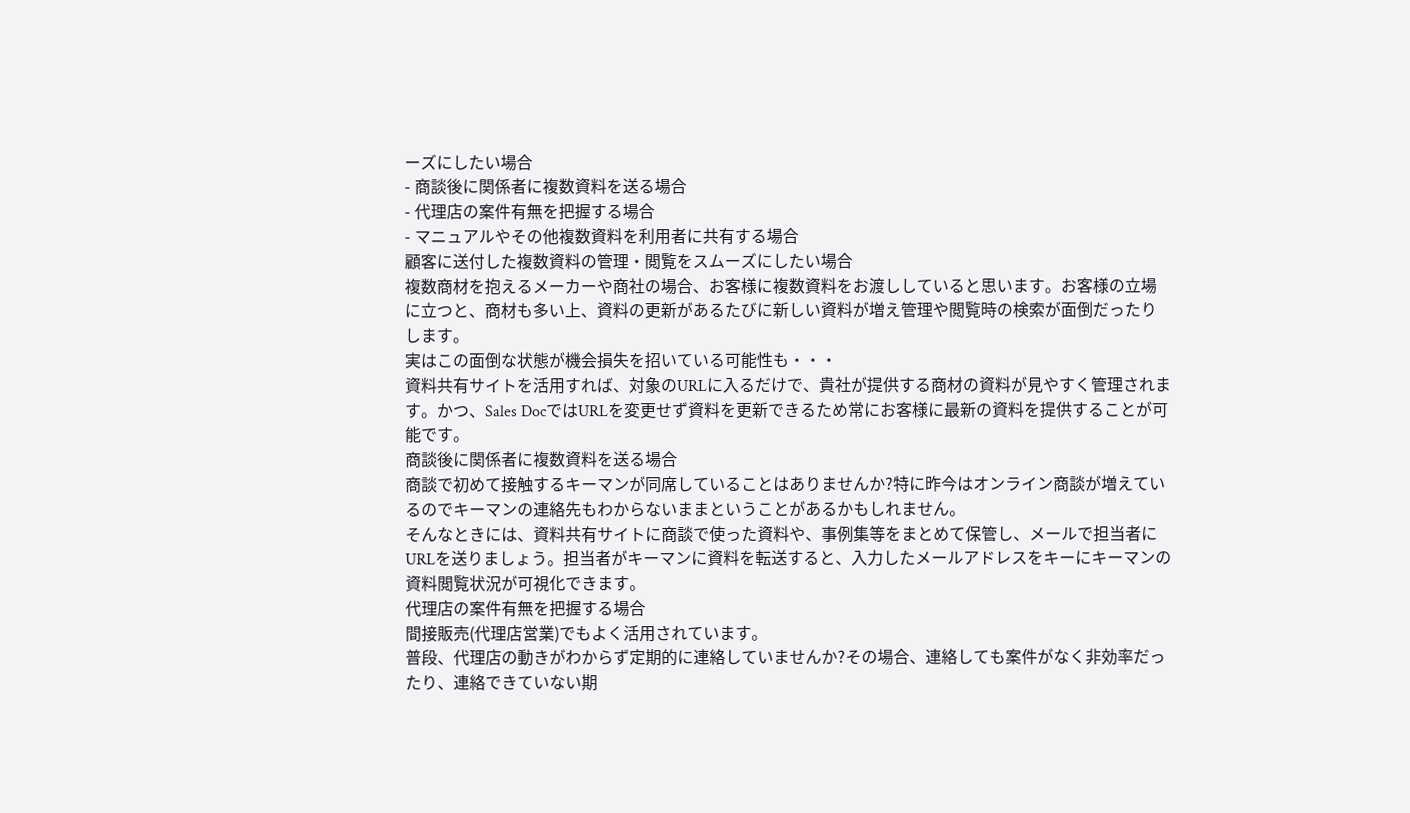ーズにしたい場合
- 商談後に関係者に複数資料を送る場合
- 代理店の案件有無を把握する場合
- マニュアルやその他複数資料を利用者に共有する場合
顧客に送付した複数資料の管理・閲覧をスムーズにしたい場合
複数商材を抱えるメーカーや商社の場合、お客様に複数資料をお渡ししていると思います。お客様の立場に立つと、商材も多い上、資料の更新があるたびに新しい資料が増え管理や閲覧時の検索が面倒だったりします。
実はこの面倒な状態が機会損失を招いている可能性も・・・
資料共有サイトを活用すれば、対象のURLに入るだけで、貴社が提供する商材の資料が見やすく管理されます。かつ、Sales DocではURLを変更せず資料を更新できるため常にお客様に最新の資料を提供することが可能です。
商談後に関係者に複数資料を送る場合
商談で初めて接触するキーマンが同席していることはありませんか?特に昨今はオンライン商談が増えているのでキーマンの連絡先もわからないままということがあるかもしれません。
そんなときには、資料共有サイトに商談で使った資料や、事例集等をまとめて保管し、メールで担当者にURLを送りましょう。担当者がキーマンに資料を転送すると、入力したメールアドレスをキーにキーマンの資料閲覧状況が可視化できます。
代理店の案件有無を把握する場合
間接販売(代理店営業)でもよく活用されています。
普段、代理店の動きがわからず定期的に連絡していませんか?その場合、連絡しても案件がなく非効率だったり、連絡できていない期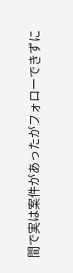間で実は案件があったがフォローできずに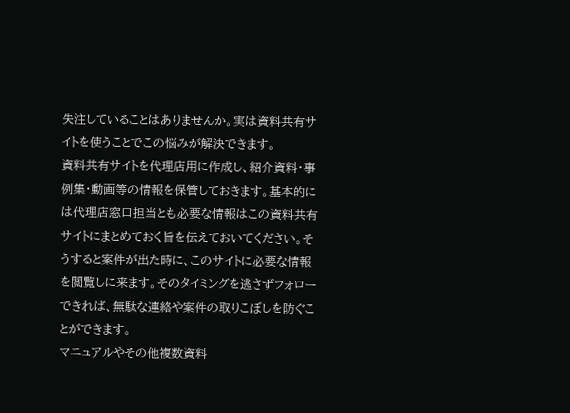失注していることはありませんか。実は資料共有サイトを使うことでこの悩みが解決できます。
資料共有サイトを代理店用に作成し、紹介資料・事例集・動画等の情報を保管しておきます。基本的には代理店窓口担当とも必要な情報はこの資料共有サイトにまとめておく旨を伝えておいてください。そうすると案件が出た時に、このサイトに必要な情報を閲覧しに来ます。そのタイミングを逃さずフォローできれば、無駄な連絡や案件の取りこぼしを防ぐことができます。
マニュアルやその他複数資料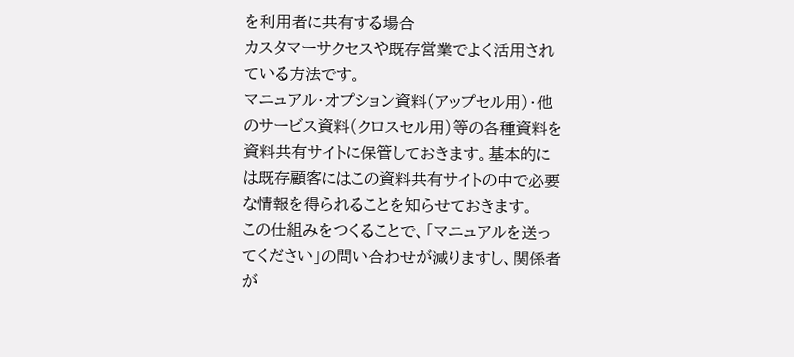を利用者に共有する場合
カスタマーサクセスや既存営業でよく活用されている方法です。
マニュアル・オプション資料(アップセル用)・他のサービス資料(クロスセル用)等の各種資料を資料共有サイトに保管しておきます。基本的には既存顧客にはこの資料共有サイトの中で必要な情報を得られることを知らせておきます。
この仕組みをつくることで、「マニュアルを送ってください」の問い合わせが減りますし、関係者が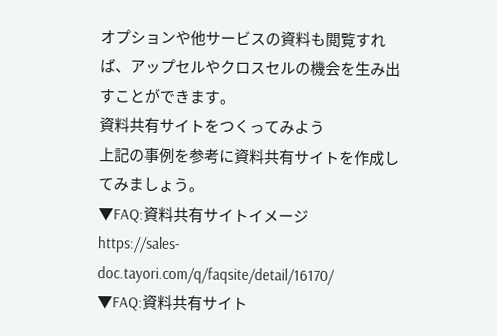オプションや他サービスの資料も閲覧すれば、アップセルやクロスセルの機会を生み出すことができます。
資料共有サイトをつくってみよう
上記の事例を参考に資料共有サイトを作成してみましょう。
▼FAQ:資料共有サイトイメージ
https://sales-doc.tayori.com/q/faqsite/detail/16170/
▼FAQ:資料共有サイト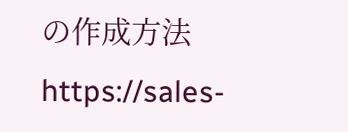の作成方法
https://sales-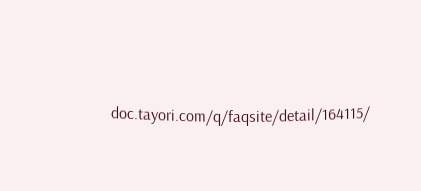doc.tayori.com/q/faqsite/detail/164115/